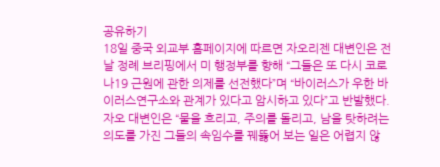공유하기
18일 중국 외교부 홈페이지에 따르면 자오리젠 대변인은 전날 정례 브리핑에서 미 행정부를 향해 “그들은 또 다시 코로나19 근원에 관한 의제를 선전했다”며 “바이러스가 우한 바이러스연구소와 관계가 있다고 암시하고 있다”고 반발했다.
자오 대변인은 “물을 흐리고, 주의를 돌리고, 남을 탓하려는 의도를 가진 그들의 속임수를 꿰뚫어 보는 일은 어렵지 않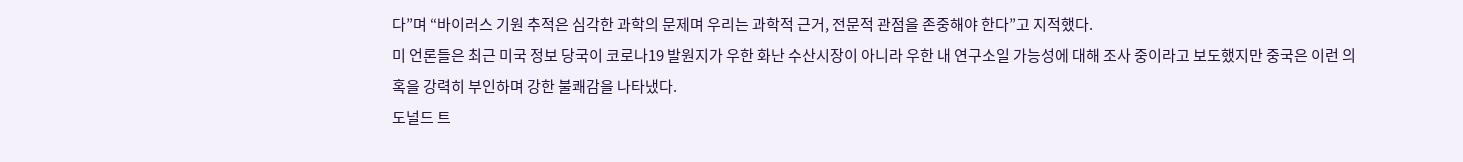다”며 “바이러스 기원 추적은 심각한 과학의 문제며 우리는 과학적 근거, 전문적 관점을 존중해야 한다”고 지적했다.
미 언론들은 최근 미국 정보 당국이 코로나19 발원지가 우한 화난 수산시장이 아니라 우한 내 연구소일 가능성에 대해 조사 중이라고 보도했지만 중국은 이런 의혹을 강력히 부인하며 강한 불쾌감을 나타냈다.
도널드 트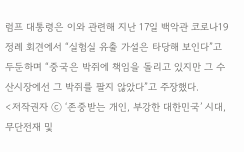럼프 대통령은 이와 관련해 지난 17일 백악관 코로나19 정례 회견에서 “실험실 유출 가설은 타당해 보인다”고 두둔하며 “중국은 박쥐에 책임을 돌리고 있지만 그 수산시장에선 그 박쥐를 팔지 않았다”고 주장했다.
<저작권자 ⓒ ‘존중받는 개인, 부강한 대한민국’ 시대, 무단전재 및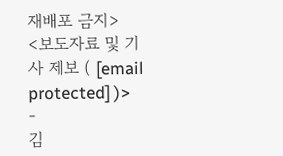재배포 금지>
<보도자료 및 기사 제보 ( [email protected] )>
-
김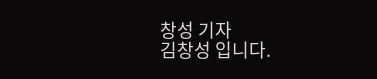창성 기자
김창성 입니다.